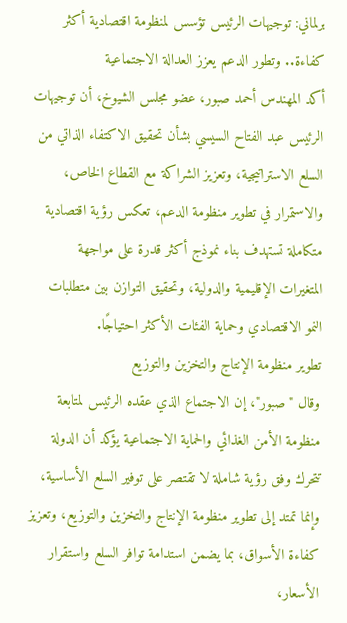برلماني: توجيهات الرئيس تؤسس لمنظومة اقتصادية أكثر كفاءة.. وتطور الدعم يعزز العدالة الاجتماعية
أكد المهندس أحمد صبور، عضو مجلس الشيوخ، أن توجيهات الرئيس عبد الفتاح السيسي بشأن تحقيق الاكتفاء الذاتي من السلع الاستراتيجية، وتعزيز الشراكة مع القطاع الخاص، والاستمرار في تطوير منظومة الدعم، تعكس رؤية اقتصادية متكاملة تستهدف بناء نموذج أكثر قدرة على مواجهة المتغيرات الإقليمية والدولية، وتحقيق التوازن بين متطلبات النمو الاقتصادي وحماية الفئات الأكثر احتياجًا.
تطوير منظومة الإنتاج والتخزين والتوزيع
وقال "صبور"، إن الاجتماع الذي عقده الرئيس لمتابعة منظومة الأمن الغذائي والحماية الاجتماعية يؤكد أن الدولة تتحرك وفق رؤية شاملة لا تقتصر على توفير السلع الأساسية، وإنما تمتد إلى تطوير منظومة الإنتاج والتخزين والتوزيع، وتعزيز كفاءة الأسواق، بما يضمن استدامة توافر السلع واستقرار الأسعار،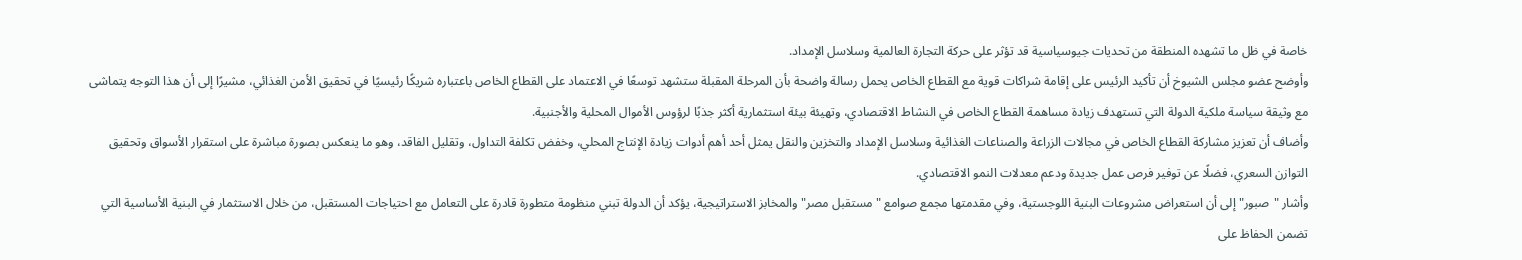خاصة في ظل ما تشهده المنطقة من تحديات جيوسياسية قد تؤثر على حركة التجارة العالمية وسلاسل الإمداد.
وأوضح عضو مجلس الشيوخ أن تأكيد الرئيس على إقامة شراكات قوية مع القطاع الخاص يحمل رسالة واضحة بأن المرحلة المقبلة ستشهد توسعًا في الاعتماد على القطاع الخاص باعتباره شريكًا رئيسيًا في تحقيق الأمن الغذائي، مشيرًا إلى أن هذا التوجه يتماشى مع وثيقة سياسة ملكية الدولة التي تستهدف زيادة مساهمة القطاع الخاص في النشاط الاقتصادي، وتهيئة بيئة استثمارية أكثر جذبًا لرؤوس الأموال المحلية والأجنبية.
وأضاف أن تعزيز مشاركة القطاع الخاص في مجالات الزراعة والصناعات الغذائية وسلاسل الإمداد والتخزين والنقل يمثل أحد أهم أدوات زيادة الإنتاج المحلي، وخفض تكلفة التداول، وتقليل الفاقد، وهو ما ينعكس بصورة مباشرة على استقرار الأسواق وتحقيق التوازن السعري، فضلًا عن توفير فرص عمل جديدة ودعم معدلات النمو الاقتصادي.
وأشار "صبور" إلى أن استعراض مشروعات البنية اللوجستية، وفي مقدمتها مجمع صوامع "مستقبل مصر" والمخابز الاستراتيجية، يؤكد أن الدولة تبني منظومة متطورة قادرة على التعامل مع احتياجات المستقبل، من خلال الاستثمار في البنية الأساسية التي تضمن الحفاظ على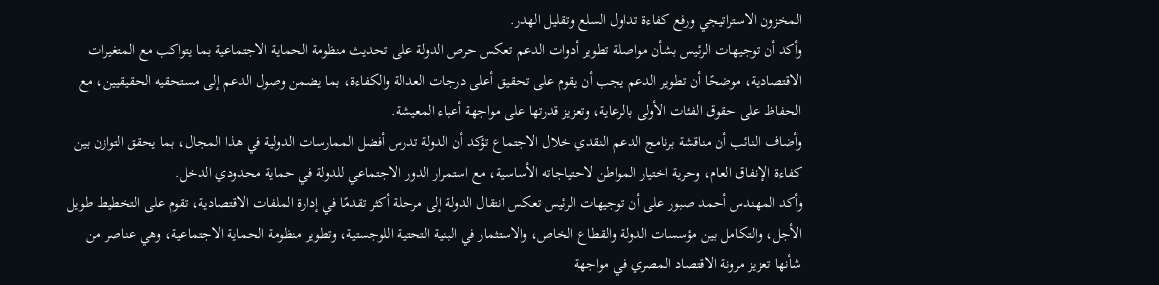المخزون الاستراتيجي ورفع كفاءة تداول السلع وتقليل الهدر.
وأكد أن توجيهات الرئيس بشأن مواصلة تطوير أدوات الدعم تعكس حرص الدولة على تحديث منظومة الحماية الاجتماعية بما يتواكب مع المتغيرات الاقتصادية، موضحًا أن تطوير الدعم يجب أن يقوم على تحقيق أعلى درجات العدالة والكفاءة، بما يضمن وصول الدعم إلى مستحقيه الحقيقيين، مع الحفاظ على حقوق الفئات الأولى بالرعاية، وتعزيز قدرتها على مواجهة أعباء المعيشة.
وأضاف النائب أن مناقشة برنامج الدعم النقدي خلال الاجتماع تؤكد أن الدولة تدرس أفضل الممارسات الدولية في هذا المجال، بما يحقق التوازن بين كفاءة الإنفاق العام، وحرية اختيار المواطن لاحتياجاته الأساسية، مع استمرار الدور الاجتماعي للدولة في حماية محدودي الدخل.
وأكد المهندس أحمد صبور على أن توجيهات الرئيس تعكس انتقال الدولة إلى مرحلة أكثر تقدمًا في إدارة الملفات الاقتصادية، تقوم على التخطيط طويل الأجل، والتكامل بين مؤسسات الدولة والقطاع الخاص، والاستثمار في البنية التحتية اللوجستية، وتطوير منظومة الحماية الاجتماعية، وهي عناصر من شأنها تعزيز مرونة الاقتصاد المصري في مواجهة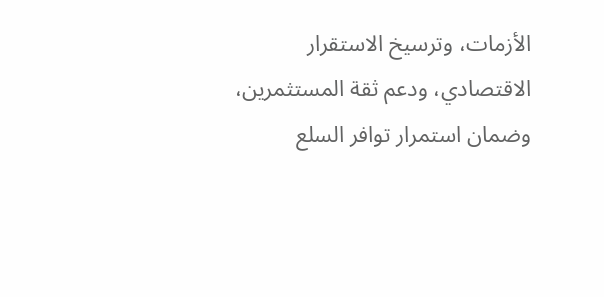الأزمات، وترسيخ الاستقرار الاقتصادي، ودعم ثقة المستثمرين، وضمان استمرار توافر السلع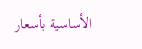الأساسية بأسعار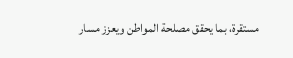مستقرة، بما يحقق مصلحة المواطن ويعزز مسار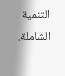التنمية الشاملة.